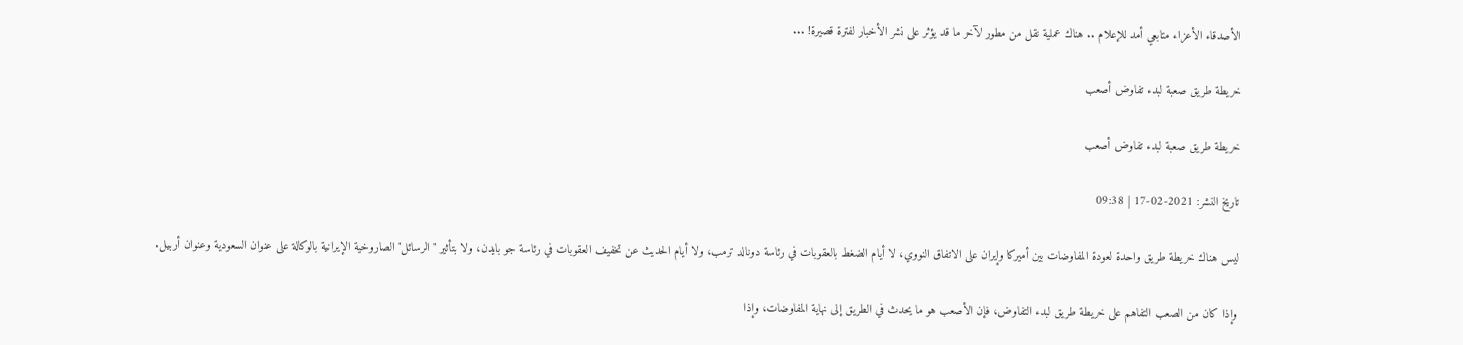الأصدقاء الأعزاء متابعي أمد للإعلام .. هناك عملية نقل من مطور لآخر ما قد يؤثر على نشر الأخبار لفترة قصيرة! ...

خريطة طريق صعبة لبدء تفاوض أصعب

خريطة طريق صعبة لبدء تفاوض أصعب

تاريخ النشر: 2021-02-17 | 09:38

ليس هناك خريطة طريق واحدة لعودة المفاوضات بين أميركا وإيران على الاتفاق النووي، لا أيام الضغط بالعقوبات في رئاسة دونالد ترمب، ولا أيام الحديث عن تخفيف العقوبات في رئاسة جو بايدن، ولا بتأثير "الرسائل" الصاروخية الإيرانية بالوكالة على عنوان السعودية وعنوان أربيل.

وإذا كان من الصعب التفاهم على خريطة طريق لبدء التفاوض، فإن الأصعب هو ما يحدث في الطريق إلى نهاية المفاوضات، وإذا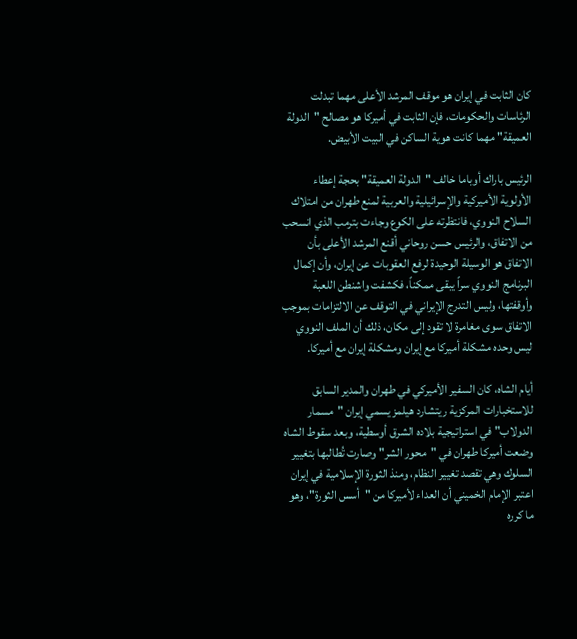كان الثابت في إيران هو موقف المرشد الأعلى مهما تبدلت الرئاسات والحكومات، فإن الثابت في أميركا هو مصالح "الدولة العميقة" مهما كانت هوية الساكن في البيت الأبيض.

الرئيس باراك أوباما خالف "الدولة العميقة" بحجة إعطاء الأولوية الأميركية والإسرائيلية والعربية لمنع طهران من امتلاك السلاح النووي، فانتظرته على الكوع وجاءت بترمب الذي انسحب من الاتفاق، والرئيس حسن روحاني أقنع المرشد الأعلى بأن الاتفاق هو الوسيلة الوحيدة لرفع العقوبات عن إيران، وأن إكمال البرنامج النووي سراً يبقى ممكناً، فكشفت واشنطن اللعبة وأوقفتها، وليس التدرج الإيراني في التوقف عن الالتزامات بموجب الاتفاق سوى مغامرة لا تقود إلى مكان، ذلك أن الملف النووي ليس وحده مشكلة أميركا مع إيران ومشكلة إيران مع أميركا.

أيام الشاه، كان السفير الأميركي في طهران والمدير السابق للاستخبارات المركزية ريتشارد هيلمز يسمي إيران "مسمار الدولاب" في استراتيجية بلاده الشرق أوسطية، وبعد سقوط الشاه وضعت أميركا طهران في "محور الشر" وصارت تُطالبها بتغيير السلوك وهي تقصد تغيير النظام، ومنذ الثورة الإسلامية في إيران اعتبر الإمام الخميني أن العداء لأميركا من "أسس الثورة"، وهو ما كرره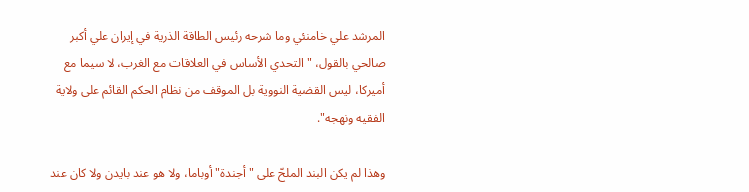المرشد علي خامنئي وما شرحه رئيس الطاقة الذرية في إيران علي أكبر صالحي بالقول، "التحدي الأساس في العلاقات مع الغرب، لا سيما مع أميركا، ليس القضية النووية بل الموقف من نظام الحكم القائم على ولاية الفقيه ونهجه".

وهذا لم يكن البند الملحّ على "أجندة" أوباما، ولا هو عند بايدن ولا كان عند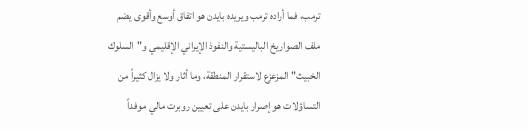ترمب، فما أراده ترمب ويريده بايدن هو اتفاق أوسع وأقوى يضم ملف الصواريخ الباليستية والنفوذ الإيراني الإقليمي و"السلوك الخبيث" المزعزع لاستقرار المنطقة، وما أثار ولا يزال كثيراً من التساؤلات هو إصرار بايدن على تعيين روبرت مالي موفداً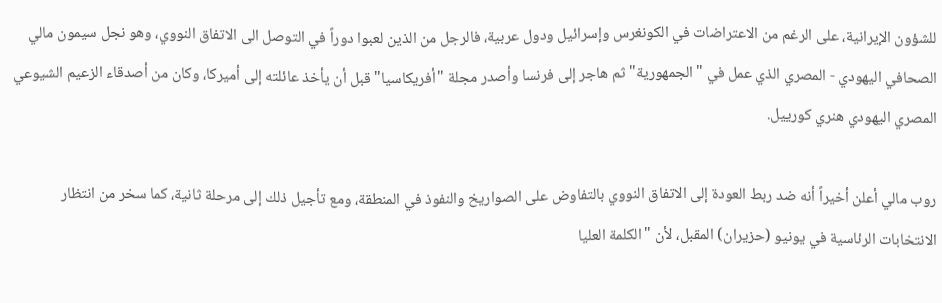للشؤون الإيرانية، على الرغم من الاعتراضات في الكونغرس وإسرائيل ودول عربية، فالرجل من الذين لعبوا دوراً في التوصل الى الاتفاق النووي، وهو نجل سيمون مالي الصحافي اليهودي - المصري الذي عمل في "الجمهورية" ثم هاجر إلى فرنسا وأصدر مجلة "أفريكاسيا" قبل أن يأخذ عائلته إلى أميركا، وكان من أصدقاء الزعيم الشيوعي المصري اليهودي هنري كورييل.

روب مالي أعلن أخيراً أنه ضد ربط العودة إلى الاتفاق النووي بالتفاوض على الصواريخ والنفوذ في المنطقة، ومع تأجيل ذلك إلى مرحلة ثانية، كما سخر من انتظار الانتخابات الرئاسية في يونيو (حزيران) المقبل، لأن "الكلمة العليا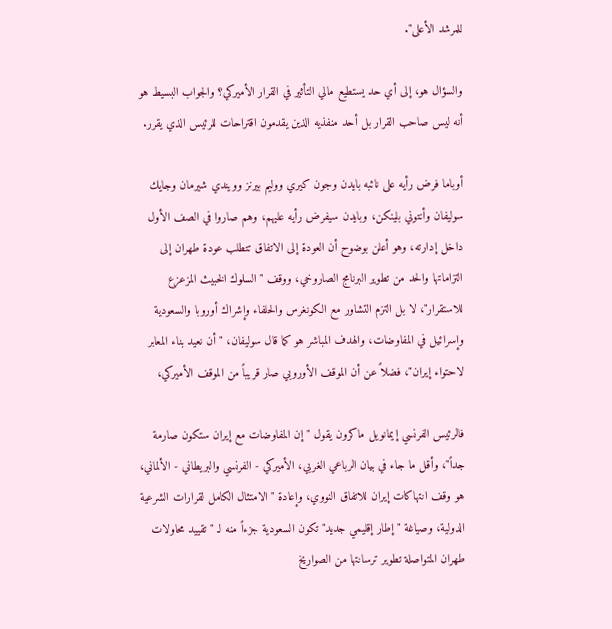للمرشد الأعلى".

والسؤال هو، إلى أي حد يستطيع مالي التأثير في القرار الأميركي؟ والجواب البسيط هو أنه ليس صاحب القرار بل أحد منفذيه الذين يقدمون اقتراحات للرئيس الذي يقرر.

أوباما فرض رأيه على نائبه بايدن وجون كيري ووليم بيرنز وويندي شيرمان وجايك سوليفان وأنتوني بلينكن، وبايدن سيفرض رأيه عليهم، وهم صاروا في الصف الأول داخل إدارته، وهو أعلن بوضوح أن العودة إلى الاتفاق تتطلب عودة طهران إلى التزاماتها والحد من تطوير البرنامج الصاروخي، ووقف "السلوك الخبيث المزعزع للاستقرار"، لا بل التزم التشاور مع الكونغرس والحلفاء وإشراك أوروبا والسعودية وإسرائيل في المفاوضات، والهدف المباشر هو كما قال سوليفان، "أن نعيد بناء المعابر لاحتواء إيران"، فضلاً عن أن الموقف الأوروبي صار قريباً من الموقف الأميركي،

فالرئيس الفرنسي إيمانويل ماكرون يقول "إن المفاوضات مع إيران ستكون صارمة جداً"، وأقل ما جاء في بيان الرباعي الغربي، الأميركي - الفرنسي والبريطاني - الألماني، هو وقف انتهاكات إيران للاتفاق النووي، وإعادة "الامتثال الكامل لقرارات الشرعية الدولية، وصياغة "إطار إقليمي جديد" تكون السعودية جزءاً منه لـ "تقييد محاولات طهران المتواصلة تطوير ترسانتها من الصواريخ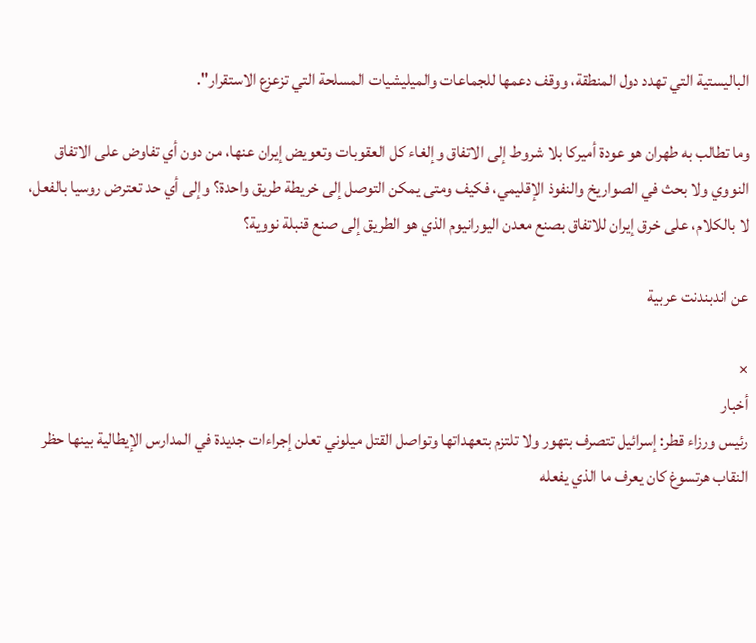الباليستية التي تهدد دول المنطقة، ووقف دعمها للجماعات والميليشيات المسلحة التي تزعزع الاستقرار".

وما تطالب به طهران هو عودة أميركا بلا شروط إلى الاتفاق وإلغاء كل العقوبات وتعويض إيران عنها، من دون أي تفاوض على الاتفاق النووي ولا بحث في الصواريخ والنفوذ الإقليمي، فكيف ومتى يمكن التوصل إلى خريطة طريق واحدة؟ وإلى أي حد تعترض روسيا بالفعل، لا بالكلام، على خرق إيران للاتفاق بصنع معدن اليورانيوم الذي هو الطريق إلى صنع قنبلة نووية؟

عن اندبندنت عربية

×
أخبار
رئيس ورزاء قطر: إسرائيل تتصرف بتهور ولا تلتزم بتعهداتها وتواصل القتل ميلوني تعلن إجراءات جديدة في المدارس الإيطالية بينها حظر النقاب هرتسوغ كان يعرف ما الذي يفعله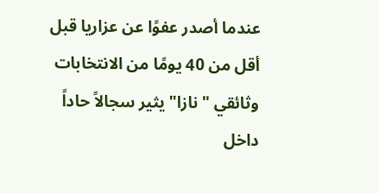عندما أصدر عفوًا عن عزاريا قبل أقل من 40 يومًا من الانتخابات  وثائقي "نازا" يثير سجالاً حاداً داخل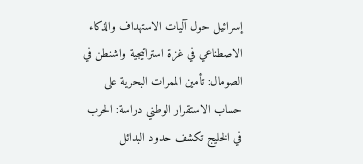إسرائيل حول آليات الاستهداف والذكاء الاصطناعي في غزة استراتيجية واشنطن في الصومال: تأمين الممرات البحرية على حساب الاستقرار الوطني دراسة: الحرب في الخليج تكشف حدود البدائل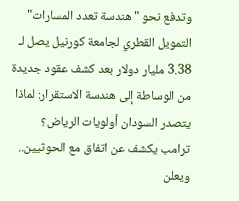وتدفع نحو "هندسة تعدد المسارات" التمويل القطري لجامعة كورنيل يصل لـ 3.38 مليار دولار بعد كشف عقود جديدة من الوساطة إلى هندسة الاستقرار: لماذا يتصدر السودان أولويات الرياض؟ ترامب يكشف عن اتفاق مع الحوثيين.. ويعلن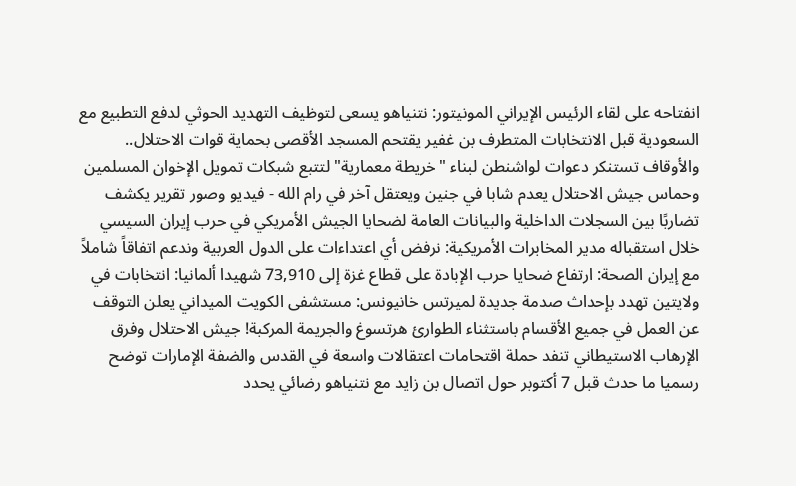انفتاحه على لقاء الرئيس الإيراني المونيتور: نتنياهو يسعى لتوظيف التهديد الحوثي لدفع التطبيع مع السعودية قبل الانتخابات المتطرف بن غفير يقتحم المسجد الأقصى بحماية قوات الاحتلال.. والأوقاف تستنكر دعوات لواشنطن لبناء "خريطة معمارية" لتتبع شبكات تمويل الإخوان المسلمين وحماس جيش الاحتلال يعدم شابا في جنين ويعتقل آخر في رام الله - فيديو وصور تقرير يكشف تضاربًا بين السجلات الداخلية والبيانات العامة لضحايا الجيش الأمريكي في حرب إيران السيسي خلال استقباله مدير المخابرات الأمريكية: نرفض أي اعتداءات على الدول العربية وندعم اتفاقاً شاملاً مع إيران الصحة: ارتفاع ضحايا حرب الإبادة على قطاع غزة إلى 73,910 شهيدا ألمانيا: انتخابات في ولايتين تهدد بإحداث صدمة جديدة لميرتس خانيونس: مستشفى الكويت الميداني يعلن التوقف عن العمل في جميع الأقسام باستثناء الطوارئ هرتسوغ والجريمة المركبة! جيش الاحتلال وفرق الإرهاب الاستيطاني تنفد حملة اقتحامات اعتقالات واسعة في القدس والضفة الإمارات توضح رسميا ما حدث قبل 7 أكتوبر حول اتصال بن زايد مع نتنياهو رضائي يحدد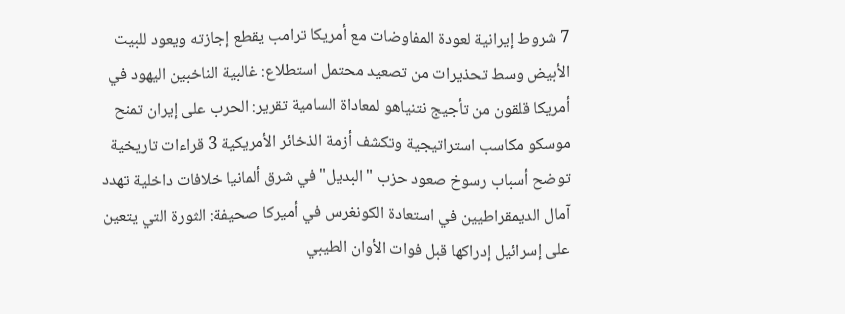7 شروط إيرانية لعودة المفاوضات مع أمريكا ترامب يقطع إجازته ويعود للبيت الأبيض وسط تحذيرات من تصعيد محتمل استطلاع: غالبية الناخبين اليهود في أمريكا قلقون من تأجيج نتنياهو لمعاداة السامية تقرير: الحرب على إيران تمنح موسكو مكاسب استراتيجية وتكشف أزمة الذخائر الأمريكية 3 قراءات تاريخية توضح أسباب رسوخ صعود حزب "البديل" في شرق ألمانيا خلافات داخلية تهدد آمال الديمقراطيين في استعادة الكونغرس في أميركا صحيفة: الثورة التي يتعين على إسرائيل إدراكها قبل فوات الأوان الطيبي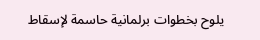يلوح بخطوات برلمانية حاسمة لإسقاط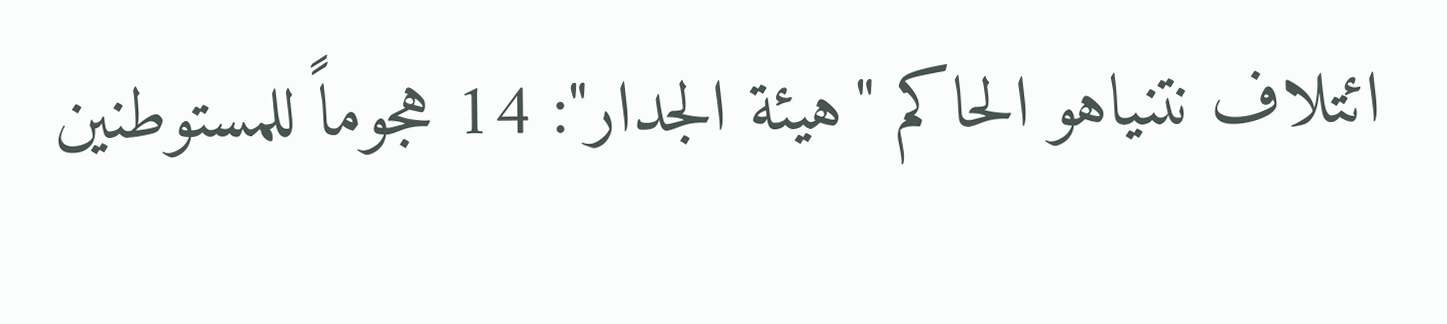ائتلاف نتنياهو الحاكم "هيئة الجدار": 14 هجوماً للمستوطنين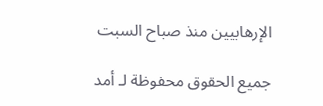الإرهابيين منذ صباح السبت

جميع الحقوق محفوظة لـ أمد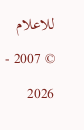للاعلام © 2007 - 2026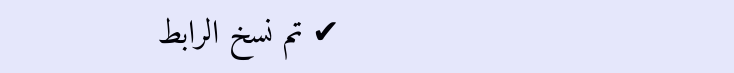✔ تم نسخ الرابط